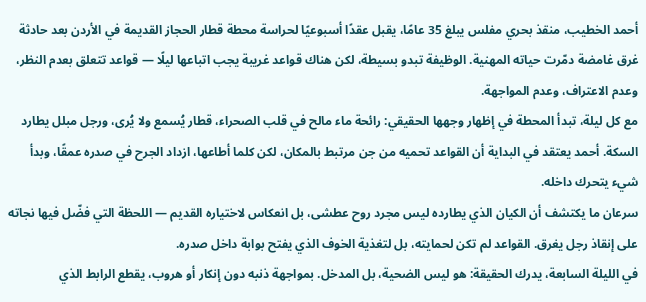أحمد الخطيب، منقذ بحري مفلس يبلغ 35 عامًا، يقبل عقدًا أسبوعيًا لحراسة محطة قطار الحجاز القديمة في الأردن بعد حادثة غرق غامضة دمّرت حياته المهنية. الوظيفة تبدو بسيطة، لكن هناك قواعد غريبة يجب اتباعها ليلًا — قواعد تتعلق بعدم النظر، وعدم الاعتراف، وعدم المواجهة.
مع كل ليلة، تبدأ المحطة في إظهار وجهها الحقيقي: رائحة ماء مالح في قلب الصحراء، قطار يُسمع ولا يُرى، ورجل مبلل يطارد السكة. أحمد يعتقد في البداية أن القواعد تحميه من جن مرتبط بالمكان، لكن كلما أطاعها، ازداد الجرح في صدره عمقًا، وبدأ شيء يتحرك داخله.
سرعان ما يكتشف أن الكيان الذي يطارده ليس مجرد روح عطشى، بل انعكاس لاختياره القديم — اللحظة التي فضّل فيها نجاته على إنقاذ رجل يغرق. القواعد لم تكن لحمايته، بل لتغذية الخوف الذي يفتح بوابة داخل صدره.
في الليلة السابعة، يدرك الحقيقة: هو ليس الضحية، بل المدخل. بمواجهة ذنبه دون إنكار أو هروب، يقطع الرابط الذي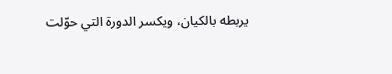يربطه بالكيان، ويكسر الدورة التي حوّلت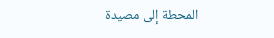المحطة إلى مصيدة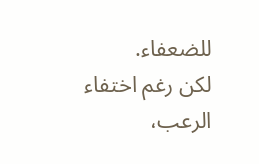للضعفاء.
لكن رغم اختفاء الرعب،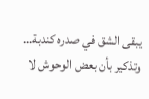يبقى الشق في صدره كندبة… وتذكير بأن بعض الوحوش لا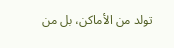تولد من الأماكن، بل من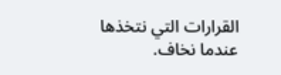القرارات التي نتخذها عندما نخاف.